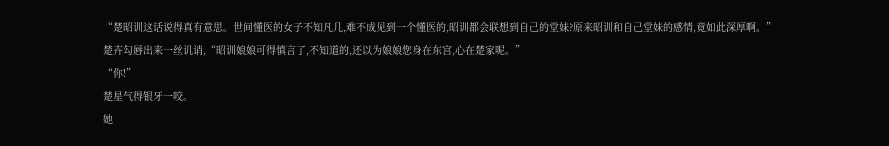“楚昭训这话说得真有意思。世间懂医的女子不知凡几,难不成见到一个懂医的,昭训都会联想到自己的堂妹?原来昭训和自己堂妹的感情,竟如此深厚啊。”
楚卉勾唇出来一丝讥诮,“昭训娘娘可得慎言了,不知道的,还以为娘娘您身在东宫,心在楚家呢。”
“你!”
楚星气得银牙一咬。
她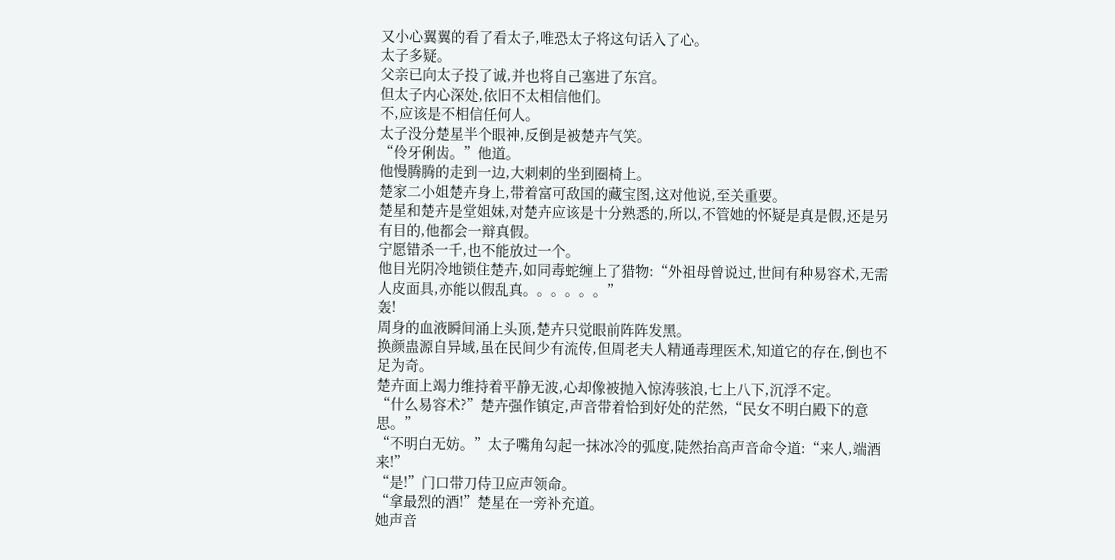又小心翼翼的看了看太子,唯恐太子将这句话入了心。
太子多疑。
父亲已向太子投了诚,并也将自己塞进了东宫。
但太子内心深处,依旧不太相信他们。
不,应该是不相信任何人。
太子没分楚星半个眼神,反倒是被楚卉气笑。
“伶牙俐齿。”他道。
他慢腾腾的走到一边,大刺刺的坐到圈椅上。
楚家二小姐楚卉身上,带着富可敌国的藏宝图,这对他说,至关重要。
楚星和楚卉是堂姐妹,对楚卉应该是十分熟悉的,所以,不管她的怀疑是真是假,还是另有目的,他都会一辩真假。
宁愿错杀一千,也不能放过一个。
他目光阴冷地锁住楚卉,如同毒蛇缠上了猎物:“外祖母曾说过,世间有种易容术,无需人皮面具,亦能以假乱真。。。。。。”
轰!
周身的血液瞬间涌上头顶,楚卉只觉眼前阵阵发黑。
换颜蛊源自异域,虽在民间少有流传,但周老夫人精通毒理医术,知道它的存在,倒也不足为奇。
楚卉面上竭力维持着平静无波,心却像被抛入惊涛骇浪,七上八下,沉浮不定。
“什么易容术?”楚卉强作镇定,声音带着恰到好处的茫然,“民女不明白殿下的意思。”
“不明白无妨。”太子嘴角勾起一抹冰冷的弧度,陡然抬高声音命令道:“来人,端酒来!”
“是!”门口带刀侍卫应声领命。
“拿最烈的酒!”楚星在一旁补充道。
她声音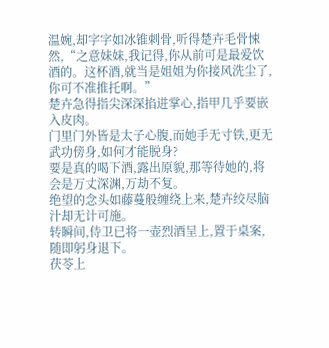温婉,却字字如冰锥刺骨,听得楚卉毛骨悚然,“之意妹妹,我记得,你从前可是最爱饮酒的。这杯酒,就当是姐姐为你接风洗尘了,你可不准推托啊。”
楚卉急得指尖深深掐进掌心,指甲几乎要嵌入皮肉。
门里门外皆是太子心腹,而她手无寸铁,更无武功傍身,如何才能脱身?
要是真的喝下酒,露出原貌,那等待她的,将会是万丈深渊,万劫不复。
绝望的念头如藤蔓般缠绕上来,楚卉绞尽脑汁却无计可施。
转瞬间,侍卫已将一壶烈酒呈上,置于桌案,随即躬身退下。
茯苓上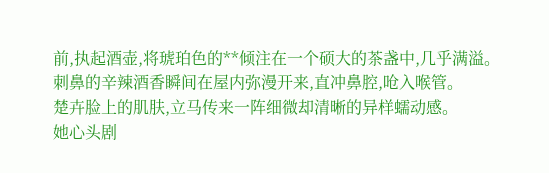前,执起酒壶,将琥珀色的**倾注在一个硕大的茶盏中,几乎满溢。
刺鼻的辛辣酒香瞬间在屋内弥漫开来,直冲鼻腔,呛入喉管。
楚卉脸上的肌肤,立马传来一阵细微却清晰的异样蠕动感。
她心头剧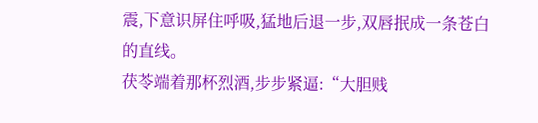震,下意识屏住呼吸,猛地后退一步,双唇抿成一条苍白的直线。
茯苓端着那杯烈酒,步步紧逼:“大胆贱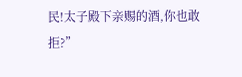民!太子殿下亲赐的酒,你也敢拒?”